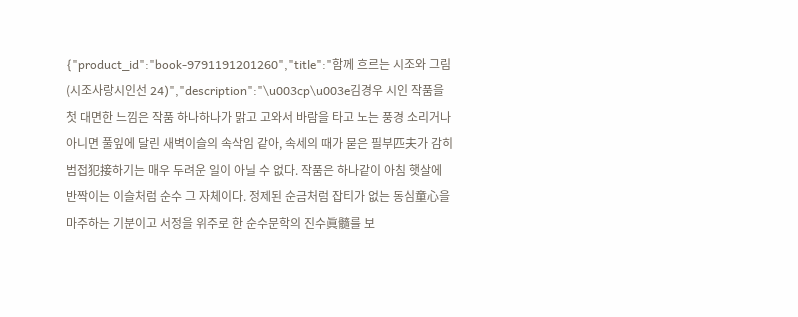{"product_id":"book-9791191201260","title":"함께 흐르는 시조와 그림(시조사랑시인선 24)","description":"\u003cp\u003e김경우 시인 작품을 첫 대면한 느낌은 작품 하나하나가 맑고 고와서 바람을 타고 노는 풍경 소리거나 아니면 풀잎에 달린 새벽이슬의 속삭임 같아, 속세의 때가 묻은 필부匹夫가 감히 범접犯接하기는 매우 두려운 일이 아닐 수 없다. 작품은 하나같이 아침 햇살에 반짝이는 이슬처럼 순수 그 자체이다. 정제된 순금처럼 잡티가 없는 동심童心을 마주하는 기분이고 서정을 위주로 한 순수문학의 진수眞髓를 보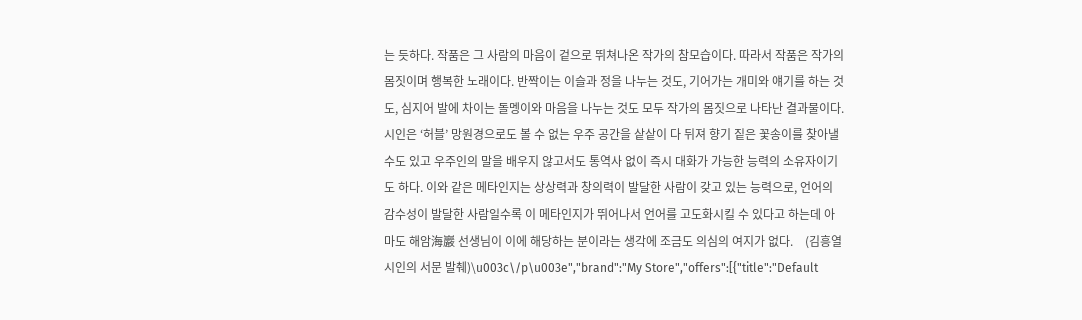는 듯하다. 작품은 그 사람의 마음이 겉으로 뛰쳐나온 작가의 참모습이다. 따라서 작품은 작가의 몸짓이며 행복한 노래이다. 반짝이는 이슬과 정을 나누는 것도, 기어가는 개미와 얘기를 하는 것도, 심지어 발에 차이는 돌멩이와 마음을 나누는 것도 모두 작가의 몸짓으로 나타난 결과물이다. 시인은 ‘허블’ 망원경으로도 볼 수 없는 우주 공간을 샅샅이 다 뒤져 향기 짙은 꽃송이를 찾아낼 수도 있고 우주인의 말을 배우지 않고서도 통역사 없이 즉시 대화가 가능한 능력의 소유자이기도 하다. 이와 같은 메타인지는 상상력과 창의력이 발달한 사람이 갖고 있는 능력으로, 언어의 감수성이 발달한 사람일수록 이 메타인지가 뛰어나서 언어를 고도화시킬 수 있다고 하는데 아마도 해암海巖 선생님이 이에 해당하는 분이라는 생각에 조금도 의심의 여지가 없다.    (김흥열 시인의 서문 발췌)\u003c\/p\u003e","brand":"My Store","offers":[{"title":"Default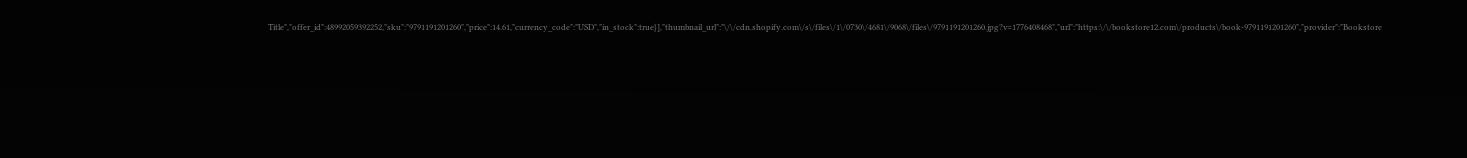Title","offer_id":48992059392252,"sku":"9791191201260","price":14.61,"currency_code":"USD","in_stock":true}],"thumbnail_url":"\/\/cdn.shopify.com\/s\/files\/1\/0730\/4681\/9068\/files\/9791191201260.jpg?v=1776408468","url":"https:\/\/bookstore12.com\/products\/book-9791191201260","provider":"Bookstore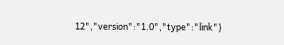12","version":"1.0","type":"link"}